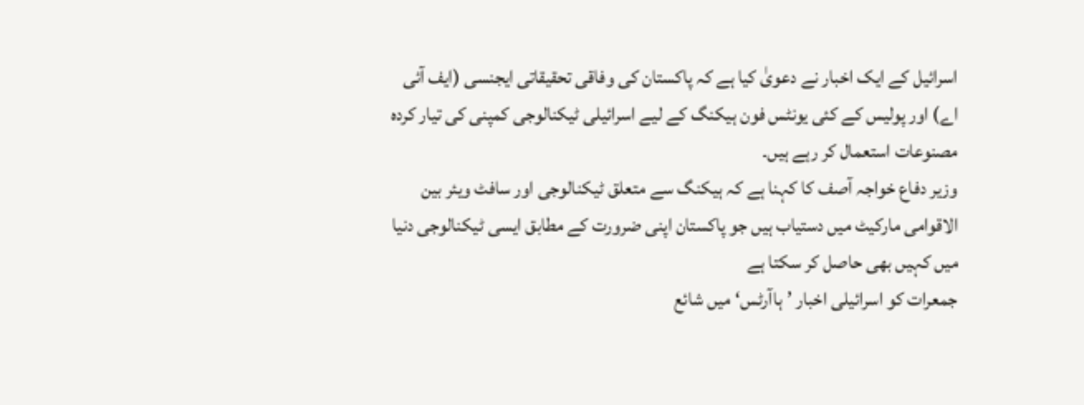اسرائیل کے ایک اخبار نے دعویٰ کیا ہے کہ پاکستان کی وفاقی تحقیقاتی ایجنسی (ایف آئی اے) اور پولیس کے کئی یونٹس فون ہیکنگ کے لیے اسرائیلی ٹیکنالوجی کمپنی کی تیار کردہ مصنوعات استعمال کر رہے ہیں۔
وزیر دفاع خواجہ آصف کا کہنا ہے کہ ہیکنگ سے متعلق ٹیکنالوجی اور سافٹ ویئر بین الاقوامی مارکیٹ میں دستیاب ہیں جو پاکستان اپنی ضرورت کے مطابق ایسی ٹیکنالوجی دنیا میں کہیں بھی حاصل کر سکتا ہے
جمعرات کو اسرائیلی اخبار ’ہاآرٹس‘ میں شائع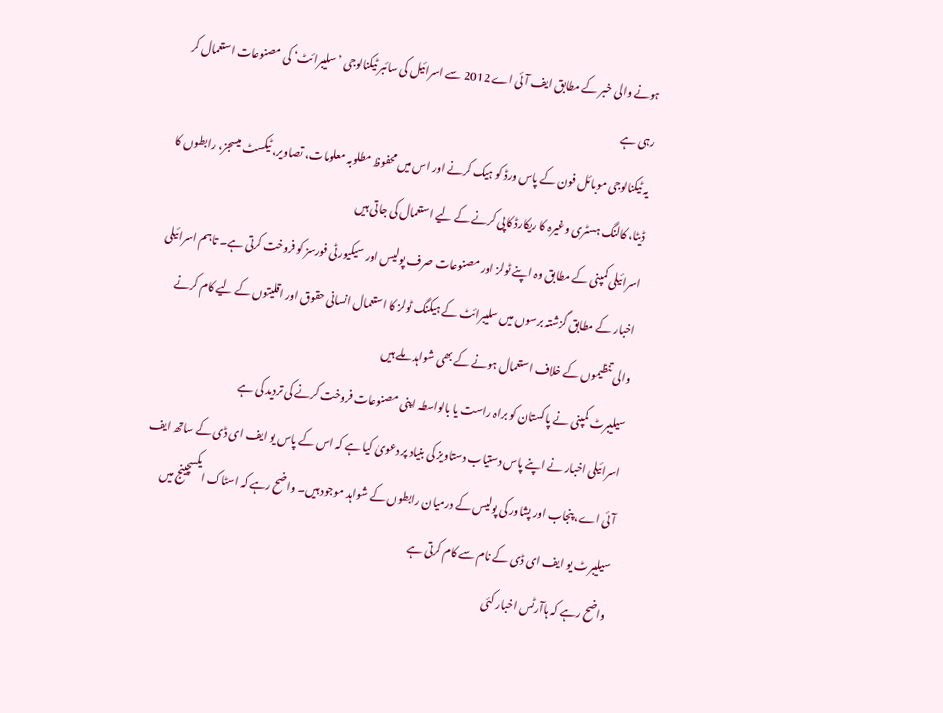ہونے والی خبر کے مطابق ایف آئی اے 2012 سے اسرائیل کی سائبر ٹیکنالوجی ’سلیبرائٹ‘ کی مصنوعات استعمال کر رہی ہے
یہ ٹیکنالوجی موبائل فون کے پاس ورڈ کو ہیک کرنے اور اس میں محفوظ مطلوبہ معلومات، تصاویر، ٹیکسٹ میسجز، رابطوں کا ڈیٹا، کالنگ ہسٹری وغیرہ کا ریکارڈ کاپی کرنے کے لیے استعمال کی جاتی ہیں
اسرائیلی کمپنی کے مطابق وہ اپنے ٹولز اور مصنوعات صرف پولیس اور سیکیورٹی فورسز کو فروخت کرتی ہے۔ تاہم اسرائیلی اخبار کے مطابق گزشتہ برسوں میں سلیبرائٹ کے ہیکنگ ٹولز کا استعمال انسانی حقوق اور اقلیتوں کے لیے کام کرنے والی تنظیموں کے خلاف استعمال ہونے کے بھی شواہد ملے ہیں
سیلیبرٹ کمپنی نے پاکستان کو براہ راست یا بالواسطہ اپنی مصنوعات فروخت کرنے کی تردید کی ہے
اسرائیلی اخبار نے اپنے پاس دستیاب دستاویز کی بنیاد پر دعویٰ کیا ہے کہ اس کے پاس یو ایف ای ڈی کے ساتھ ایف آئی اے، پنجاب اور پشاور کی پولیس کے درمیان رابطوں کے شواہد موجود ہیں۔ واضح رہے کہ اسٹاک ایکسچینج میں سیلیبرٹ یو ایف ای ڈی کے نام سے کام کرتی ہے
واضح رہے کہ ہاآرٹس اخبار کئی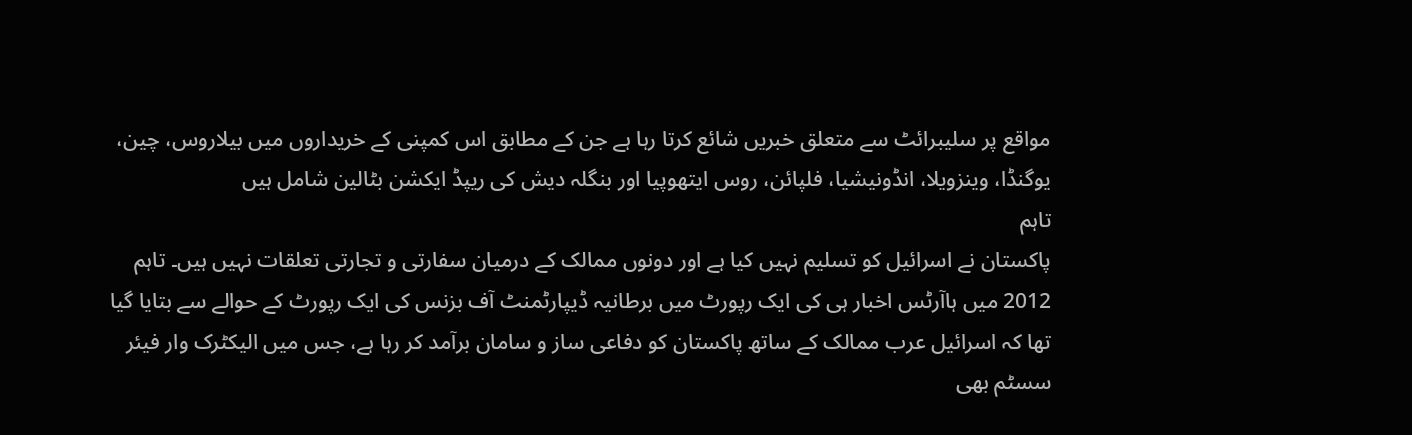مواقع پر سلیبرائٹ سے متعلق خبریں شائع کرتا رہا ہے جن کے مطابق اس کمپنی کے خریداروں میں بیلاروس، چین، یوگنڈا، وینزویلا، انڈونیشیا، فلپائن، روس ایتھوپیا اور بنگلہ دیش کی ریپڈ ایکشن بٹالین شامل ہیں
تاہم
پاکستان نے اسرائیل کو تسلیم نہیں کیا ہے اور دونوں ممالک کے درمیان سفارتی و تجارتی تعلقات نہیں ہیں۔ تاہم 2012 میں ہاآرٹس اخبار ہی کی ایک رپورٹ میں برطانیہ ڈیپارٹمنٹ آف بزنس کی ایک رپورٹ کے حوالے سے بتایا گیا تھا کہ اسرائیل عرب ممالک کے ساتھ پاکستان کو دفاعی ساز و سامان برآمد کر رہا ہے، جس میں الیکٹرک وار فیئر سسٹم بھی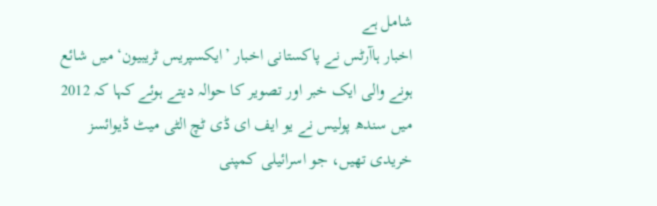شامل ہے
اخبار ہاآرٹس نے پاکستانی اخبار ’ایکسپریس ٹریبیون‘ میں شائع ہونے والی ایک خبر اور تصویر کا حوالہ دیتے ہوئے کہا کہ 2012 میں سندھ پولیس نے یو ایف ای ڈی ٹچ الٹی میٹ ڈیوائسز خریدی تھیں، جو اسرائیلی کمپنی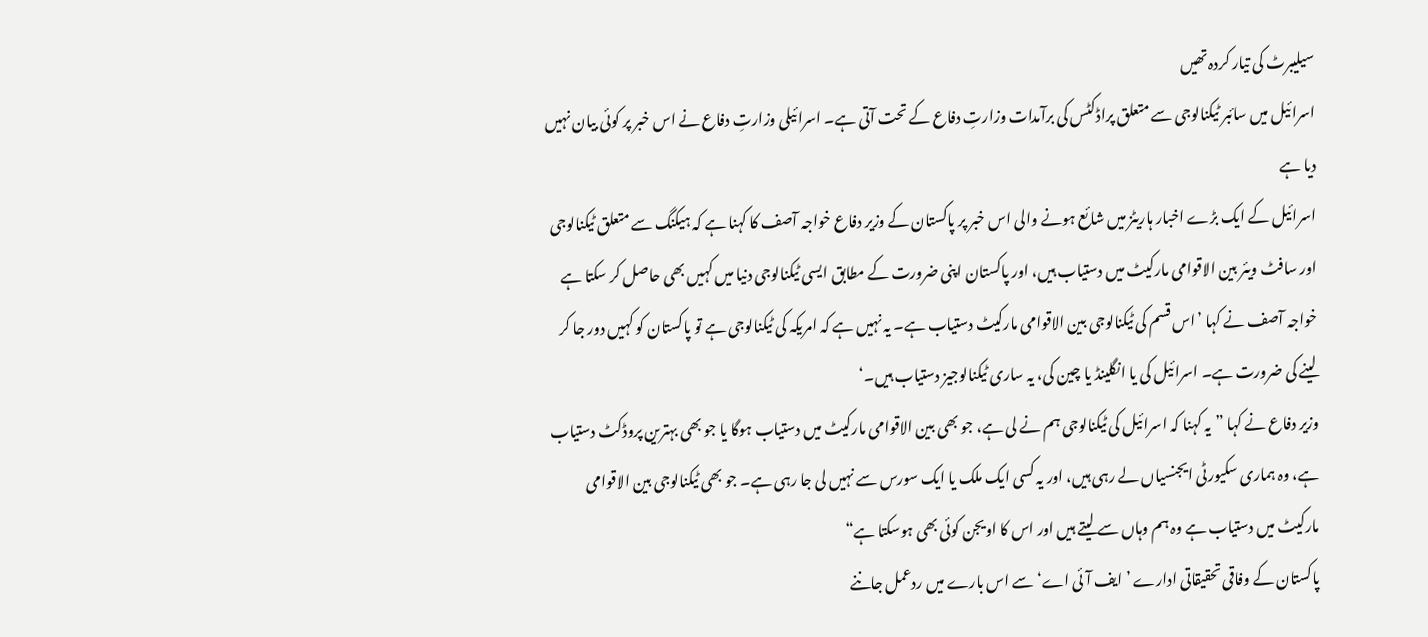سیلیبرٹ کی تیار کردہ تھیں
اسرائیل میں سائبر ٹیکنالوجی سے متعلق پراڈکٹس کی برآمدات وزارتِ دفاع کے تحت آتی ہے۔ اسرائیلی وزارتِ دفاع نے اس خبر پر کوئی بیان نہیں دیا ہے
اسرائیل کے ایک بڑے اخبار ہاریٹز میں شائع ہونے والی اس خبر پر پاکستان کے وزیر دفاع خواجہ آصف کا کہنا ہے کہ ہیکنگ سے متعلق ٹیکنالوجی اور سافٹ ویئر بین الاقوامی مارکیٹ میں دستیاب ہیں، اور پاکستان اپنی ضرورت کے مطابق ایسی ٹیکنالوجی دنیا میں کہیں بھی حاصل کر سکتا ہے
خواجہ آصف نے کہا ’اس قسم کی ٹیکنالوجی بین الاقوامی مارکیٹ دستیاب ہے۔ یہ نہیں ہے کہ امریکہ کی ٹیکنالوجی ہے تو پاکستان کو کہیں دور جا کر لینے کی ضرورت ہے۔ اسرائیل کی یا انگلینڈ یا چین کی، یہ ساری ٹیکنالوجیز دستیاب ہیں۔‘
وزیر دفاع نے کہا ”یہ کہنا کہ اسرائیل کی ٹیکنالوجی ہم نے لی ہے، جو بھی بین الاقوامی مارکیٹ میں دستیاب ہوگا یا جو بھی بہترین پروڈکٹ دستیاب ہے، وہ ہماری سکیورٹی ایجنسیاں لے رہی ہیں، اور یہ کسی ایک ملک یا ایک سورس سے نہیں لی جا رہی ہے۔ جو بھی ٹیکنالوجی بین الاقوامی مارکیٹ میں دستیاب ہے وہ ہم وہاں سے لیتے ہیں اور اس کا اویجن کوئی بھی ہوسکتا ہے“
پاکستان کے وفاقی تحقیقاتی ادارے ’ایف آئی اے‘ سے اس بارے میں ردعمل جاننے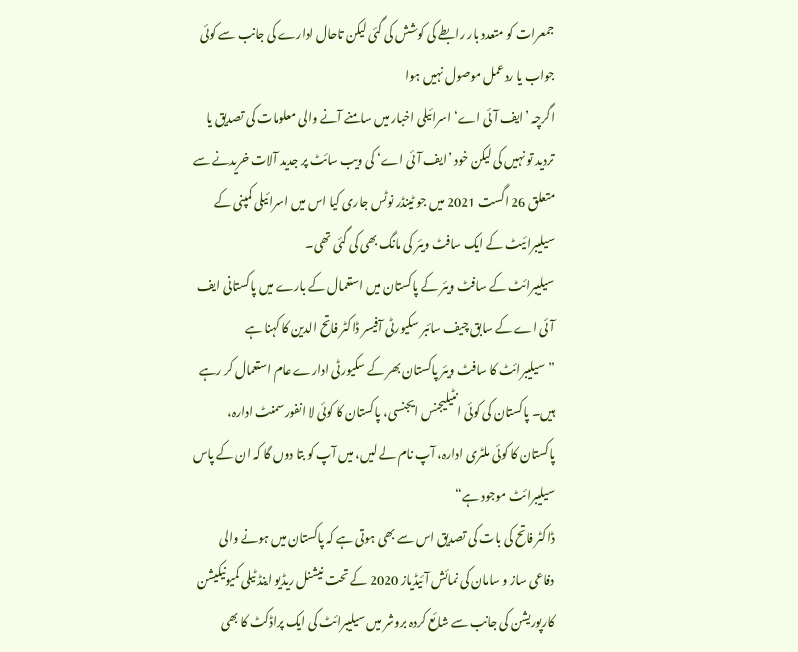جمعرات کو متعدد بار رابطے کی کوشش کی گئی لیکن تاحال ادارے کی جانب سے کوئی جواب یا ردعمل موصول نہیں ہوا
اگرچہ ’ایف آئی اے‘ اسرائیلی اخبار میں سامنے آنے والی معلومات کی تصدیق یا تردید تو نہیں کی لیکن خود ’ایف آئی اے‘ کی ویب سائٹ پر جدید آلات خریدنے سے متعلق 26 اگست 2021 میں جو ٹینڈر نوٹس جاری کیا اس میں اسرائیلی کمپنی کے سیلیبرائیٹ کے ایک سافٹ ویئر کی مانگ بھی کی گئی تھی۔
سیلیبرائٹ کے سافٹ ویئر کے پاکستان میں استعمال کے بارے میں پاکستانی ایف آئی اے کے سابق چیف سائبر سکیورٹی آفیسر ڈاکٹر فاتح الدین کا کہنا ہے ”سیلیبرائٹ کا سافٹ ویئر پاکستان بھر کے سکیورٹی ادارے عام استعمال کر رہے ہیں۔ پاکستان کی کوئی انٹیلیجنس ایجنسی، پاکستان کا کوئی لا انفورسمنٹ ادارہ، پاکستان کا کوئی ملٹری ادارہ، آپ نام لے لیں، میں آپ کو بتا دوں گا کہ ان کے پاس سیلیبرائٹ موجود ہے“
ڈاکٹر فاتح کی بات کی تصدیق اس سے بھی ہوتی ہے کہ پاکستان میں ہونے والی دفاعی ساز و سامان کی نمائش آئیڈیاز 2020 کے تحت نیشنل ریڈیو اینڈ ٹیلی کمیونیکیشن کارپوریشن کی جانب سے شائع کردہ بروشر میں سیلیبرائٹ کی ایک پراڈکٹ کا بھی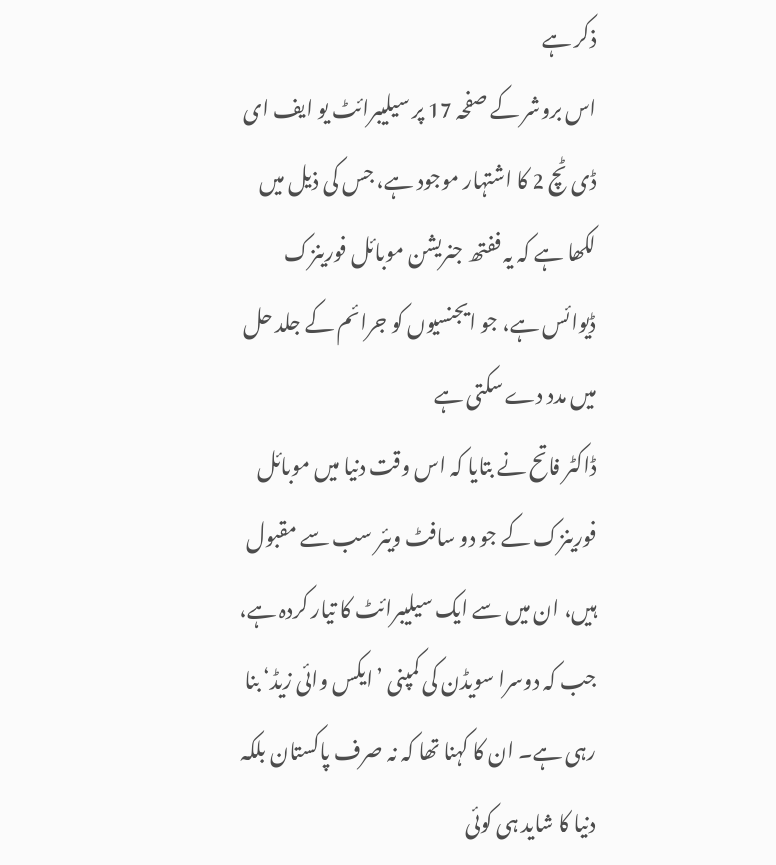ذکر ہے
اس بروشر کے صفحہ 17 پر سیلیبرائٹ یو ایف ای ڈی ٹچ 2 کا اشتہار موجود ہے، جس کی ذیل میں لکھا ہے کہ یہ ففتھ جنریشن موبائل فورینزک ڈیوائس ہے، جو ایجنسیوں کو جرائم کے جلد حل میں مدد دے سکتی ہے
ڈاکٹر فاتح نے بتایا کہ اس وقت دنیا میں موبائل فورینزک کے جو دو سافٹ ویئر سب سے مقبول ہیں، ان میں سے ایک سیلیبرائٹ کا تیار کردہ ہے، جب کہ دوسرا سویڈن کی کمپنی ’ایکس وائی زیڈ‘ بنا رہی ہے۔ ان کا کہنا تھا کہ نہ صرف پاکستان بلکہ دنیا کا شاید ہی کوئی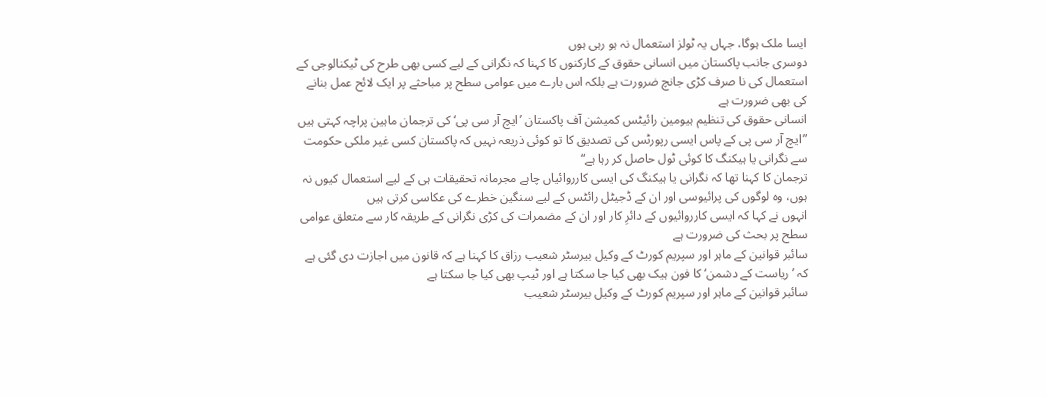ایسا ملک ہوگا، جہاں یہ ٹولز استعمال نہ ہو رہی ہوں
دوسری جانب پاکستان میں انسانی حقوق کے کارکنوں کا کہنا کہ نگرانی کے لیے کسی بھی طرح کی ٹیکنالوجی کے استعمال کی نا صرف کڑی جانچ ضرورت ہے بلکہ اس بارے میں عوامی سطح پر مباحثے پر ایک لائح عمل بنانے کی بھی ضرورت ہے
انسانی حقوق کی تنظیم ہیومین رائیٹس کمیشن آف پاکستان ’ایچ آر سی پی‘ کی ترجمان ماہین پراچہ کہتی ہیں ”ایچ آر سی پی کے پاس ایسی رپورٹس کی تصدیق کا تو کوئی ذریعہ نہیں کہ پاکستان کسی غیر ملکی حکومت سے نگرانی یا ہیکنگ کا کوئی ٹول حاصل کر رہا ہے“
ترجمان کا کہنا تھا کہ نگرانی یا ہیکنگ کی ایسی کارروائیاں چاہے مجرمانہ تحقیقات ہی کے لیے استعمال کیوں نہ ہوں، وہ لوگوں کی پرائیوسی اور ان کے ڈجیٹل رائٹس کے لیے سنگین خطرے کی عکاسی کرتی ہیں
انہوں نے کہا کہ ایسی کارروائیوں کے دائرِ کار اور ان کے مضمرات کی کڑی نگرانی کے طریقہ کار سے متعلق عوامی سطح پر بحث کی ضرورت ہے
سائبر قوانین کے ماہر اور سپریم کورٹ کے وکیل بیرسٹر شعیب رزاق کا کہنا ہے کہ قانون میں اجازت دی گئی ہے کہ ’ریاست کے دشمن‘ کا فون ہیک بھی کیا جا سکتا ہے اور ٹیپ بھی کیا جا سکتا ہے
سائبر قوانین کے ماہر اور سپریم کورٹ کے وکیل بیرسٹر شعیب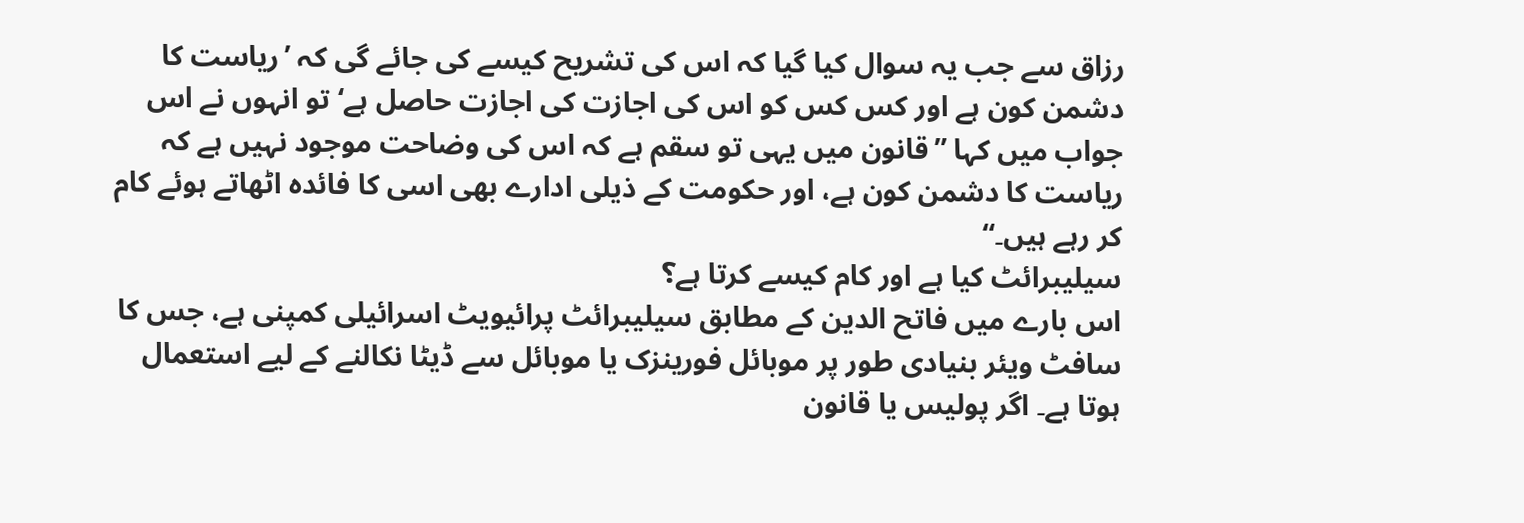رزاق سے جب یہ سوال کیا گیا کہ اس کی تشریح کیسے کی جائے گی کہ ’ریاست کا دشمن کون ہے اور کس کس کو اس کی اجازت کی اجازت حاصل ہے‘ تو انہوں نے اس جواب میں کہا ”قانون میں یہی تو سقم ہے کہ اس کی وضاحت موجود نہیں ہے کہ ریاست کا دشمن کون ہے، اور حکومت کے ذیلی ادارے بھی اسی کا فائدہ اٹھاتے ہوئے کام کر رہے ہیں۔“
سیلیبرائٹ کیا ہے اور کام کیسے کرتا ہے؟
اس بارے میں فاتح الدین کے مطابق سیلیبرائٹ پرائیویٹ اسرائیلی کمپنی ہے، جس کا سافٹ ویئر بنیادی طور پر موبائل فورینزک یا موبائل سے ڈیٹا نکالنے کے لیے استعمال ہوتا ہے۔ اگر پولیس یا قانون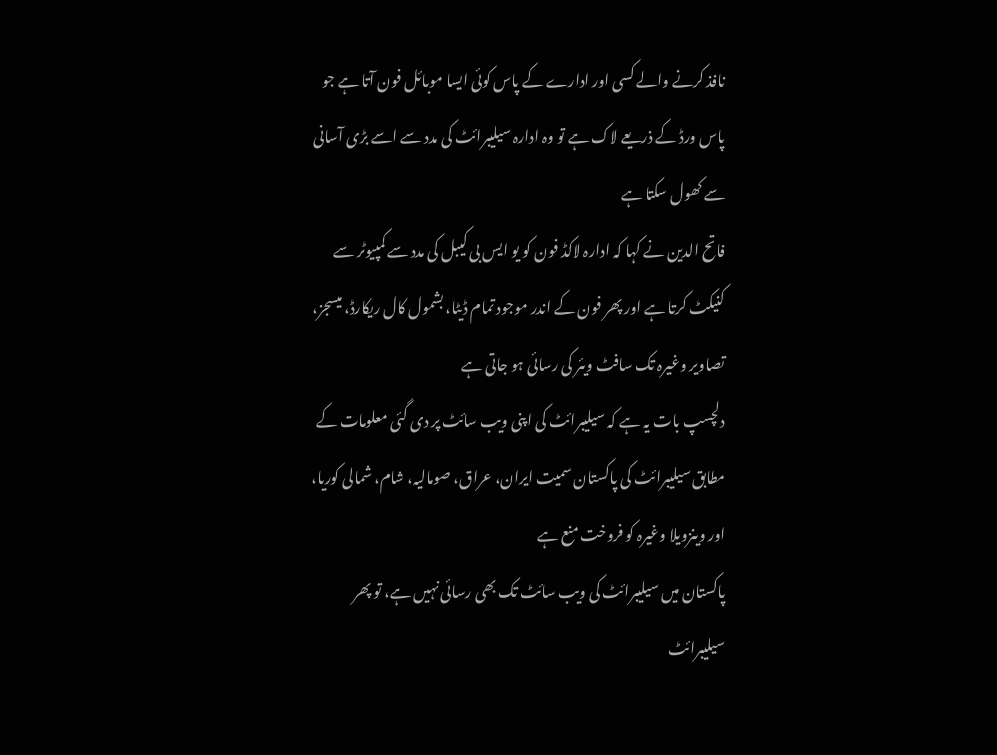نافذ کرنے والے کسی اور ادارے کے پاس کوئی ایسا موبائل فون آتا ہے جو پاس ورڈ کے ذریعے لاک ہے تو وہ ادارہ سیلیبرائٹ کی مدد سے اسے بڑی آسانی سے کھول سکتا ہے
فاتح الدین نے کہا کہ ادارہ لاکڈ فون کو یو ایس بی کیبل کی مدد سے کمپیوٹر سے کنیکٹ کرتا ہے اور پھر فون کے اندر موجود تمام ڈیٹا، بشمول کال ریکارڈ، میسجز، تصاویر وغیرہ تک سافٹ ویئر کی رسائی ہو جاتی ہے
دلچسپ بات یہ ہے کہ سیلیبرائٹ کی اپنی ویب سائٹ پر دی گئی معلومات کے مطابق سیلیبرائٹ کی پاکستان سمیت ایران، عراق، صومالیہ، شام، شمالی کوریا، اور وینزویلا وغیرہ کو فروخت منع ہے
پاکستان میں سیلیبرائٹ کی ویب سائٹ تک بھی رسائی نہیں ہے، تو پھر سیلیبرائٹ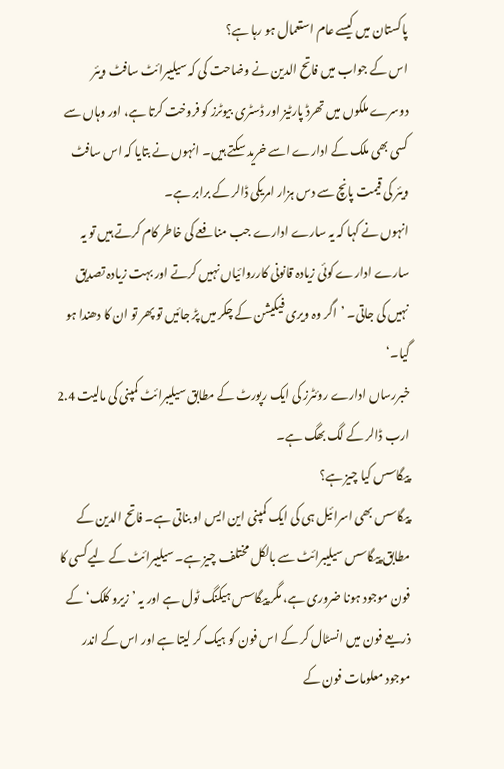پاکستان میں کیسے عام استعمال ہو رہا ہے؟
اس کے جواب میں فاتح الدین نے وضاحت کی کہ سیلیبرائٹ سافٹ ویئر دوسرے ملکوں میں تھرڈ پارٹیز اور ڈسٹری بیوٹرز کو فروخت کرتا ہے، اور وہاں سے کسی بھی ملک کے ادارے اسے خرید سکتے ہیں۔ انہوں نے بتایا کہ اس سافٹ ویئر کی قیمت پانچ سے دس ہزار امریکی ڈالر کے برابر ہے۔
انہوں نے کہا کہ یہ سارے ادارے جب منافعے کی خاطر کام کرتے ہیں تو یہ سارے ادارے کوئی زیادہ قانونی کارروائیاں نہیں کرتے اور بہت زیادہ تصدیق نہیں کی جاتی۔ ’اگر وہ ویری فیکیشن کے چکر میں پڑ جائیں تو پھر تو ان کا دھندا ہو گیا۔‘
خبررساں ادارے روئٹرز کی ایک رپورٹ کے مطابق سیلیبرائٹ کمپنی کی مالیت 2.4 ارب ڈالر کے لگ بھگ ہے۔
پیگاسس کیا چیز ہے؟
پیگاسس بھی اسرائیل ہی کی ایک کمپنی این ایس او بناتی ہے۔ فاتح الدین کے مطابق پیگاسس سیلیبرائٹ سے بالکل مختلف چیز ہے۔ سیلیبرائٹ کے لیے کسی کا فون موجود ہونا ضروری ہے، مگر پیگاسس ہیکنگ ٹول ہے اور یہ ’زیرو کلک‘ کے ذریعے فون میں انسٹال کر کے اس فون کو ہیک کر لیتا ہے اور اس کے اندر موجود معلومات فون کے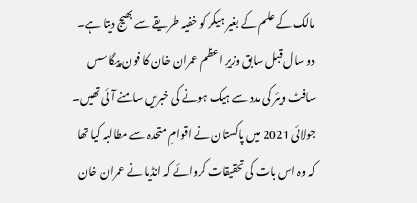مالک کے علم کے بغیر ہیکر کو خفیہ طریقے سے بھیج دیتا ہے۔
دو سال قبل سابق وزیرِ اعظم عمران خان کا فون پیگاسس سافٹ ویئر کی مدد سے ہیک ہونے کی خبریں سامنے آئی تھیں۔ جولائی 2021 میں پاکستان نے اقوامِ متحدہ سے مطالبہ کیا تھا کہ وہ اس بات کی تحقیقات کروائے کہ انڈیا نے عمران خان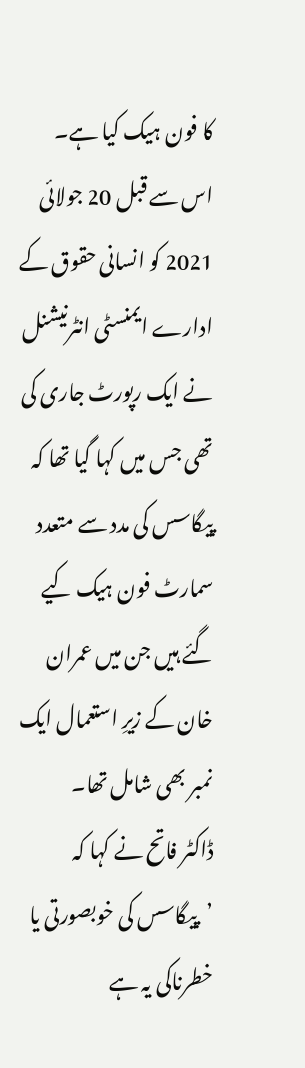کا فون ہیک کیا ہے۔
اس سے قبل 20 جولائی 2021 کو انسانی حقوق کے ادارے ایمنسٹی انٹرنیشنل نے ایک رپورٹ جاری کی تھی جس میں کہا گیا تھا کہ پیگاسس کی مدد سے متعدد سمارٹ فون ہیک کیے گئے ہیں جن میں عمران خان کے زیرِ استعمال ایک نمبر بھی شامل تھا۔
ڈاکٹر فاتح نے کہا کہ ’پیگاسس کی خوبصورتی یا خطرناکی یہ ہے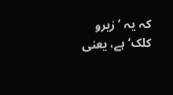کہ یہ ’زیرو کلک‘ ہے، یعنی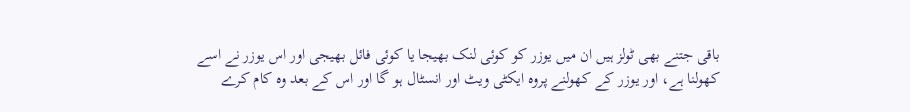باقی جتنے بھی ٹولز ہیں ان میں یوزر کو کوئی لنک بھیجا یا کوئی فائل بھیجی اور اس یوزر نے اسے کھولنا ہے، اور یوزر کے کھولنے پروہ ایکٹی ویٹ اور انسٹال ہو گا اور اس کے بعد وہ کام کرے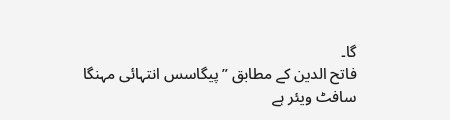گا۔
فاتح الدین کے مطابق ”پیگاسس انتہائی مہنگا سافٹ ویئر ہے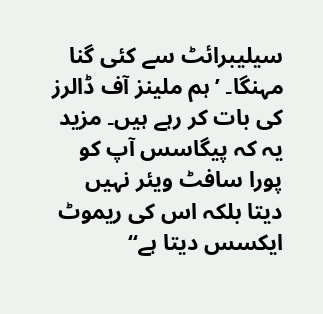سیلیبرائٹ سے کئی گنا مہنگا۔ ’ہم ملینز آف ڈالرز کی بات کر رہے ہیں۔ مزید یہ کہ پیگاسس آپ کو پورا سافٹ ویئر نہیں دیتا بلکہ اس کی ریموٹ ایکسس دیتا ہے“